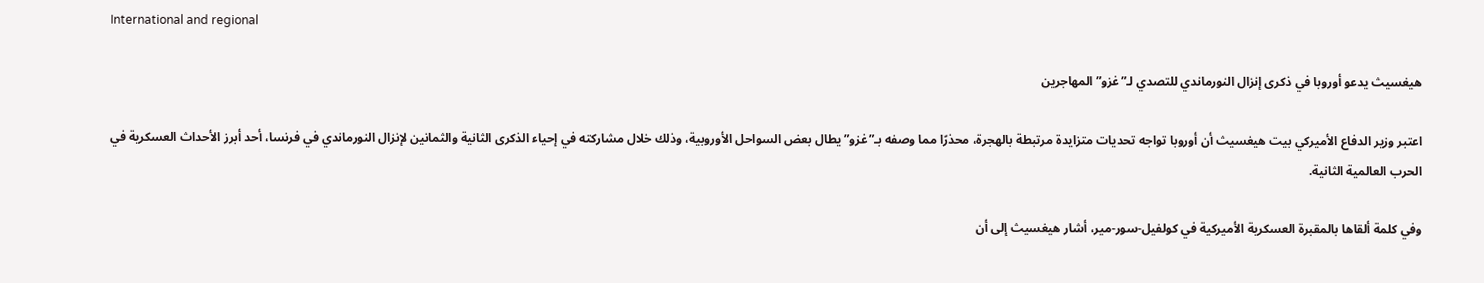International and regional

هيغسيث يدعو أوروبا في ذكرى إنزال النورماندي للتصدي لـ”غزو” المهاجرين

اعتبر وزير الدفاع الأميركي بيت هيغسيث أن أوروبا تواجه تحديات متزايدة مرتبطة بالهجرة، محذرًا مما وصفه بـ”غزو” يطال بعض السواحل الأوروبية، وذلك خلال مشاركته في إحياء الذكرى الثانية والثمانين لإنزال النورماندي في فرنسا، أحد أبرز الأحداث العسكرية في الحرب العالمية الثانية.

وفي كلمة ألقاها بالمقبرة العسكرية الأميركية في كولفيل-سور-مير، أشار هيغسيث إلى أن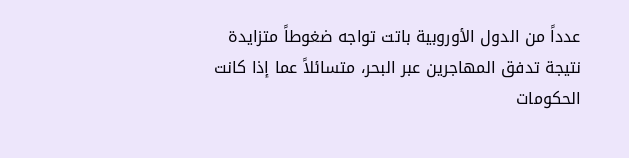عدداً من الدول الأوروبية باتت تواجه ضغوطاً متزايدة نتيجة تدفق المهاجرين عبر البحر، متسائلاً عما إذا كانت الحكومات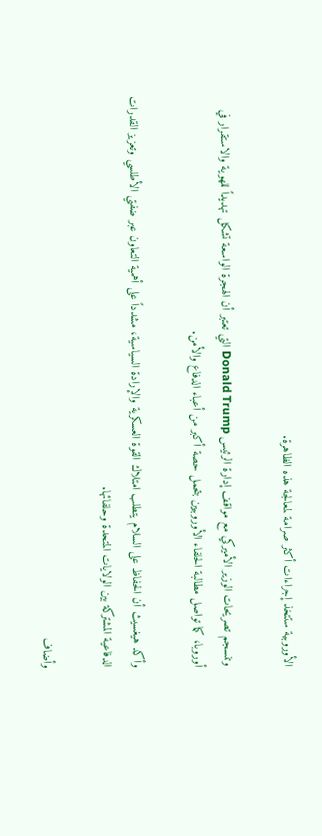الأوروبية ستتخذ إجراءات أكثر صرامة لمعالجة هذه الظاهرة.

وتنسجم تصريحات الوزير الأميركي مع مواقف إدارة الرئيس Donald Trump التي تعتبر أن الهجرة الواسعة تشكل تهديداً للهوية والاستقرار في أوروبا، كما تواصل مطالبة الحلفاء الأوروبيين بتحمل حصة أكبر من أعباء الدفاع والأمن.

وأكد هيغسيث أن الحفاظ على السلام يتطلب امتلاك القوة العسكرية والإرادة السياسية، مشدداً على أهمية التعاون عبر ضفتي الأطلسي وتعزيز القدرات الدفاعية المشتركة بين الولايات المتحدة وحلفائها.

وأضاف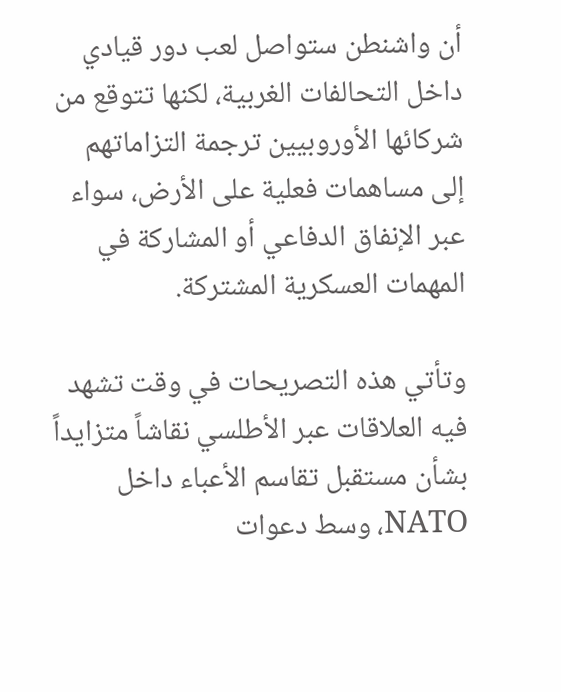أن واشنطن ستواصل لعب دور قيادي داخل التحالفات الغربية، لكنها تتوقع من شركائها الأوروبيين ترجمة التزاماتهم إلى مساهمات فعلية على الأرض، سواء عبر الإنفاق الدفاعي أو المشاركة في المهمات العسكرية المشتركة.

وتأتي هذه التصريحات في وقت تشهد فيه العلاقات عبر الأطلسي نقاشاً متزايداً بشأن مستقبل تقاسم الأعباء داخل NATO، وسط دعوات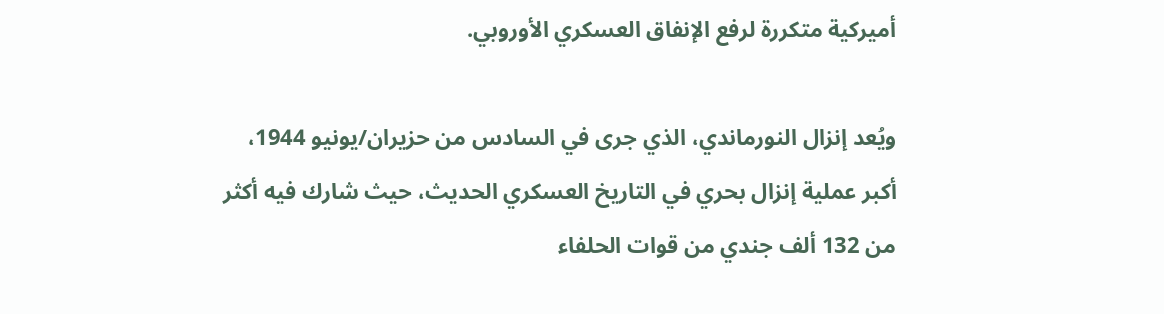أميركية متكررة لرفع الإنفاق العسكري الأوروبي.

ويُعد إنزال النورماندي، الذي جرى في السادس من حزيران/يونيو 1944، أكبر عملية إنزال بحري في التاريخ العسكري الحديث، حيث شارك فيه أكثر من 132 ألف جندي من قوات الحلفاء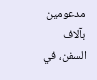مدعومين بآلاف السفن، في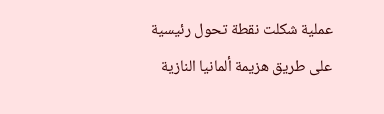عملية شكلت نقطة تحول رئيسية على طريق هزيمة ألمانيا النازية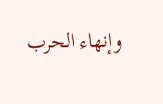وإنهاء الحرب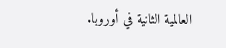العالمية الثانية في أوروبا.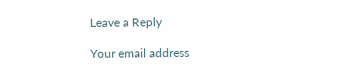Leave a Reply

Your email address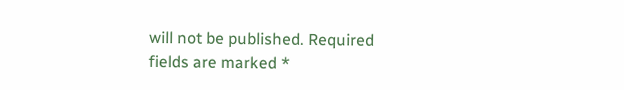will not be published. Required fields are marked *